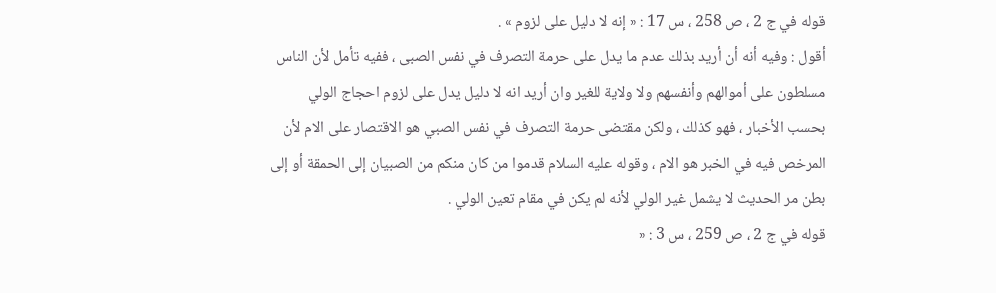قوله في ج 2 ، ص 258 ، س 17 : « إنه لا دليل على لزوم » .
أقول : وفيه أنه أن أريد بذلك عدم ما يدل على حرمة التصرف في نفس الصبى ، ففيه تأمل لأن الناس مسلطون على أموالهم وأنفسهم ولا ولاية للغير وان أريد انه لا دليل يدل على لزوم احجاج الولي بحسب الأخبار ، فهو كذلك ، ولكن مقتضى حرمة التصرف في نفس الصبي هو الاقتصار على الام لأن المرخص فيه في الخبر هو الام ، وقوله عليه السلام قدموا من كان منكم من الصبيان إلى الحمقة أو إلى بطن مر الحديث لا يشمل غير الولي لأنه لم يكن في مقام تعين الولي .
قوله في ج 2 ، ص 259 ، س 3 : «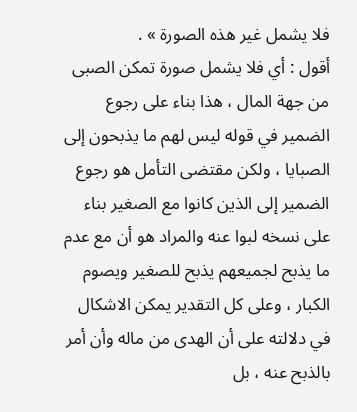فلا يشمل غير هذه الصورة » .
أقول : أي فلا يشمل صورة تمكن الصبى من جهة المال ، هذا بناء على رجوع الضمير في قوله ليس لهم ما يذبحون إلى الصبايا ، ولكن مقتضى التأمل هو رجوع الضمير إلى الذين كانوا مع الصغير بناء على نسخه لبوا عنه والمراد هو أن مع عدم ما يذبح لجميعهم يذبح للصغير ويصوم الكبار ، وعلى كل التقدير يمكن الاشكال في دلالته على أن الهدى من ماله وأن أمر بالذبح عنه ، بل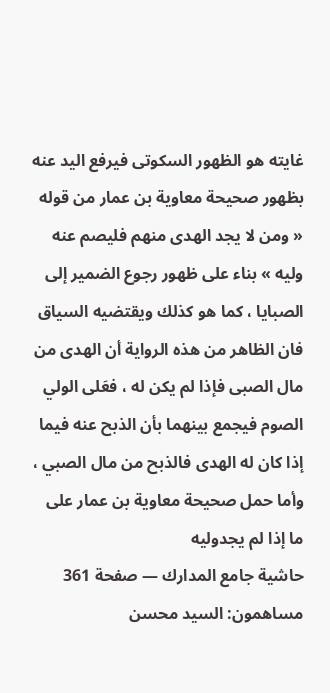غايته هو الظهور السكوتى فيرفع اليد عنه بظهور صحيحة معاوية بن عمار من قوله « ومن لا يجد الهدى منهم فليصم عنه وليه » بناء على ظهور رجوع الضمير إلى الصبايا ، كما هو كذلك ويقتضيه السياق فان الظاهر من هذه الرواية أن الهدى من مال الصبى فإذا لم يكن له ، فعَلى الولي الصوم فيجمع بينهما بأن الذبح عنه فيما إذا كان له الهدى فالذبح من مال الصبي ، وأما حمل صحيحة معاوية بن عمار على ما إذا لم يجدوليه
حاشية جامع المدارك — صفحة 361
مساهمون: السيد محسن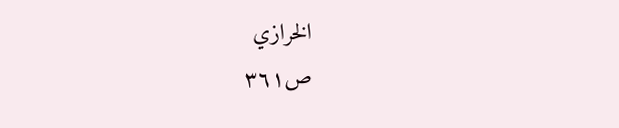الخرازي
ص٣٦١